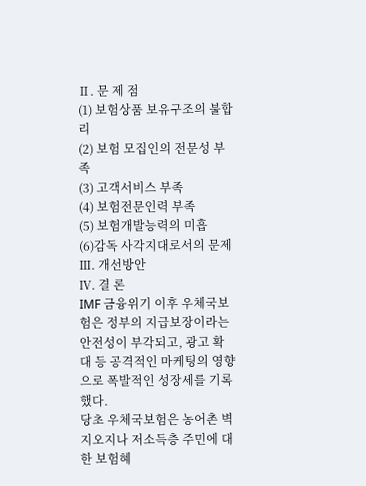Ⅱ. 문 제 점
(1) 보험상품 보유구조의 불합리
(2) 보험 모집인의 전문성 부족
(3) 고객서비스 부족
(4) 보험전문인력 부족
(5) 보험개발능력의 미흡
(6)감독 사각지대로서의 문제
Ⅲ. 개선방안
Ⅳ. 결 론
IMF 금융위기 이후 우체국보험은 정부의 지급보장이라는 안전성이 부각되고, 광고 확대 등 공격적인 마케팅의 영향으로 폭발적인 성장세를 기록했다.
당초 우체국보험은 농어촌 벽지오지나 저소득층 주민에 대한 보험혜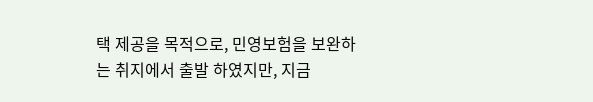택 제공을 목적으로, 민영보험을 보완하는 취지에서 출발 하였지만, 지금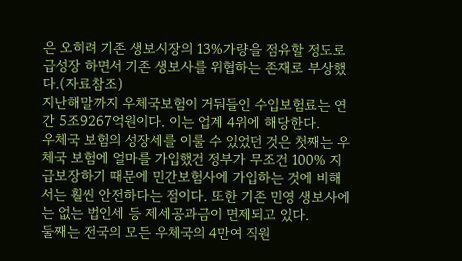은 오히려 기존 생보시장의 13%가량을 점유할 정도로 급성장 하면서 기존 생보사를 위협하는 존재로 부상했다.(자료참조)
지난해말까지 우체국보험이 거둬들인 수입보험료는 연간 5조9267억원이다. 이는 업계 4위에 해당한다.
우체국 보험의 성장세를 이룰 수 있었던 것은 첫째는 우체국 보험에 얼마를 가입했건 정부가 무조건 100% 지급보장하기 때문에 민간보험사에 가입하는 것에 비해서는 훨씬 안전하다는 점이다. 또한 기존 민영 생보사에는 없는 법인세 등 제세공과금이 면제되고 있다.
둘째는 전국의 모든 우체국의 4만여 직원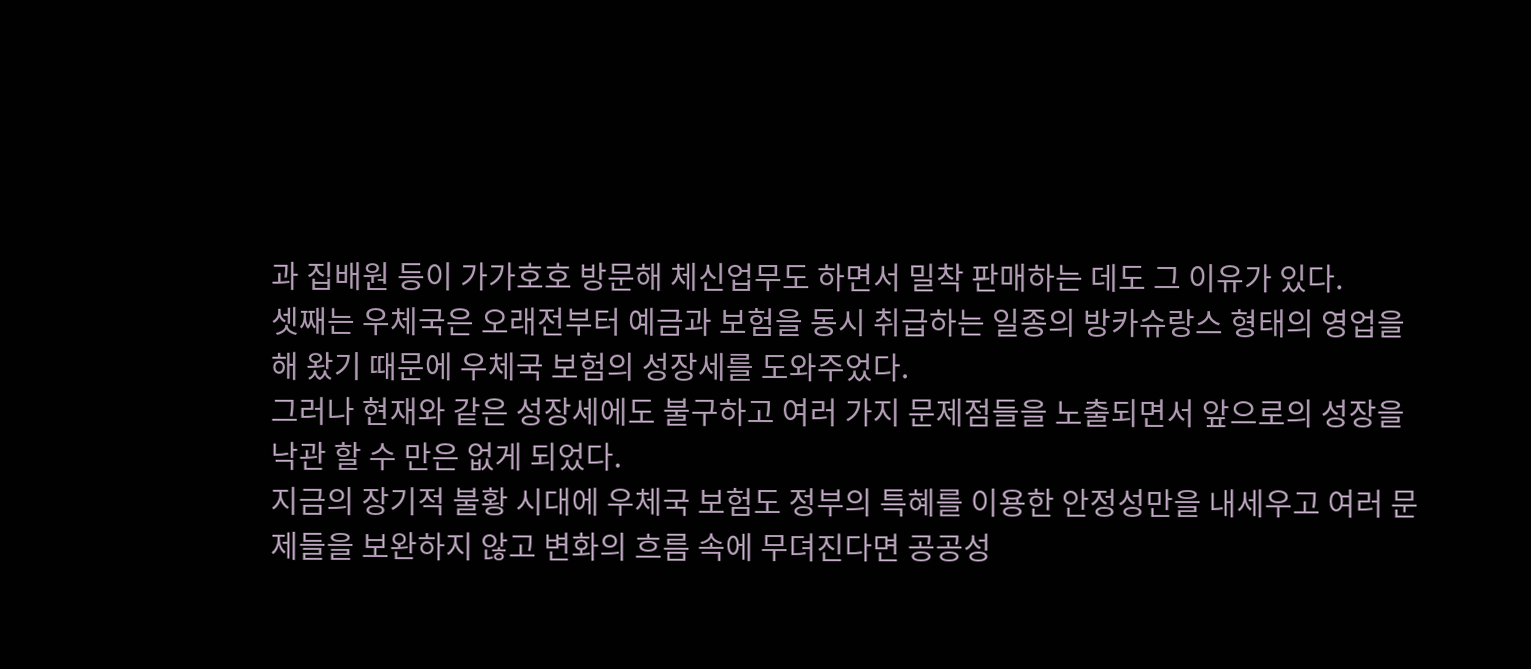과 집배원 등이 가가호호 방문해 체신업무도 하면서 밀착 판매하는 데도 그 이유가 있다.
셋째는 우체국은 오래전부터 예금과 보험을 동시 취급하는 일종의 방카슈랑스 형태의 영업을 해 왔기 때문에 우체국 보험의 성장세를 도와주었다.
그러나 현재와 같은 성장세에도 불구하고 여러 가지 문제점들을 노출되면서 앞으로의 성장을 낙관 할 수 만은 없게 되었다.
지금의 장기적 불황 시대에 우체국 보험도 정부의 특혜를 이용한 안정성만을 내세우고 여러 문제들을 보완하지 않고 변화의 흐름 속에 무뎌진다면 공공성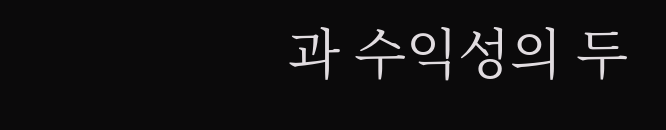과 수익성의 두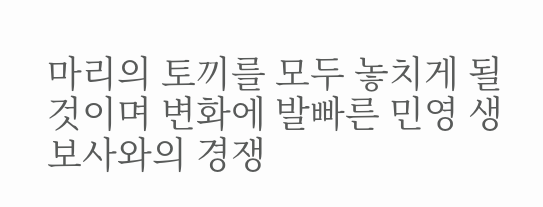마리의 토끼를 모두 놓치게 될 것이며 변화에 발빠른 민영 생보사와의 경쟁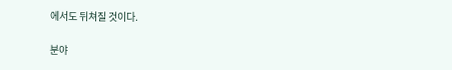에서도 뒤쳐질 것이다.

분야